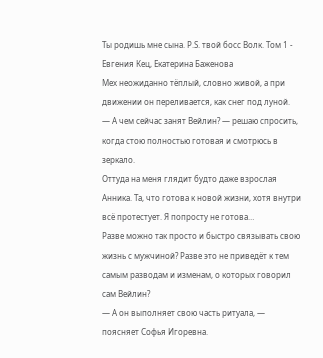Ты родишь мне сына. P.S. твой босс Волк. Том 1 - Евгения Кец, Екатерина Баженова
Мех неожиданно тёплый, словно живой, а при движении он переливается, как снег под луной.
— А чем сейчас занят Вейлин? — решаю спросить, когда стою полностью готовая и смотрюсь в зеркало.
Оттуда на меня глядит будто даже взрослая Анника. Та, что готова к новой жизни, хотя внутри всё протестует. Я попросту не готова…
Разве можно так просто и быстро связывать свою жизнь с мужчиной? Разве это не приведёт к тем самым разводам и изменам, о которых говорил сам Вейлин?
— А он выполняет свою часть ритуала, — поясняет Софья Игоревна.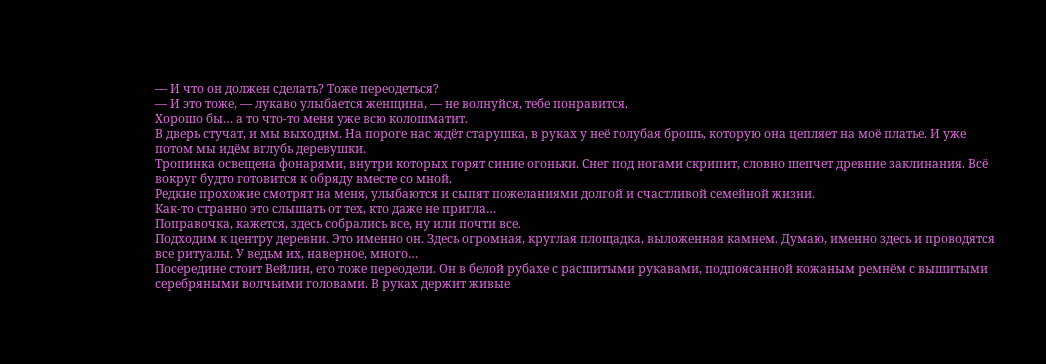— И что он должен сделать? Тоже переодеться?
— И это тоже, — лукаво улыбается женщина, — не волнуйся, тебе понравится.
Хорошо бы… а то что-то меня уже всю колошматит.
В дверь стучат, и мы выходим. На пороге нас ждёт старушка, в руках у неё голубая брошь, которую она цепляет на моё платье. И уже потом мы идём вглубь деревушки.
Тропинка освещена фонарями, внутри которых горят синие огоньки. Снег под ногами скрипит, словно шепчет древние заклинания. Всё вокруг будто готовится к обряду вместе со мной.
Редкие прохожие смотрят на меня, улыбаются и сыпят пожеланиями долгой и счастливой семейной жизни.
Как-то странно это слышать от тех, кто даже не пригла…
Поправочка, кажется, здесь собрались все, ну или почти все.
Подходим к центру деревни. Это именно он. Здесь огромная, круглая площадка, выложенная камнем. Думаю, именно здесь и проводятся все ритуалы. У ведьм их, наверное, много…
Посередине стоит Вейлин, его тоже переодели. Он в белой рубахе с расшитыми рукавами, подпоясанной кожаным ремнём с вышитыми серебряными волчьими головами. В руках держит живые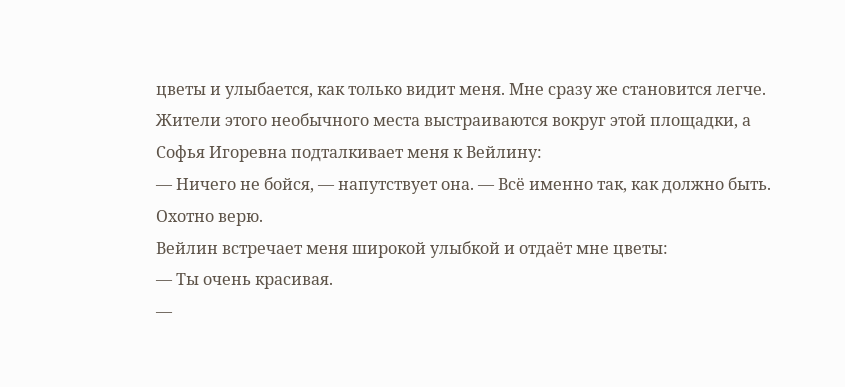цветы и улыбается, как только видит меня. Мне сразу же становится легче.
Жители этого необычного места выстраиваются вокруг этой площадки, а Софья Игоревна подталкивает меня к Вейлину:
— Ничего не бойся, — напутствует она. — Всё именно так, как должно быть.
Охотно верю.
Вейлин встречает меня широкой улыбкой и отдаёт мне цветы:
— Ты очень красивая.
—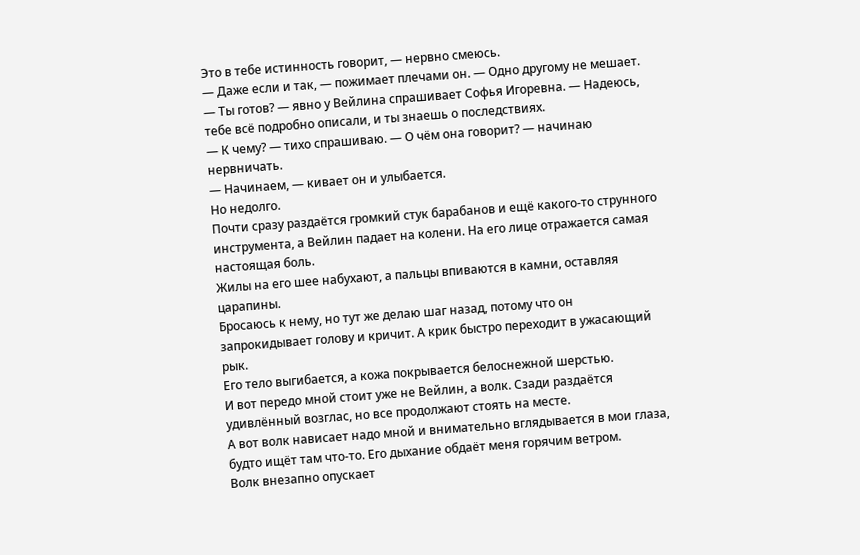Это в тебе истинность говорит, — нервно смеюсь.
— Даже если и так, — пожимает плечами он. — Одно другому не мешает.
— Ты готов? — явно у Вейлина спрашивает Софья Игоревна. — Надеюсь, тебе всё подробно описали, и ты знаешь о последствиях.
— К чему? — тихо спрашиваю. — О чём она говорит? — начинаю нервничать.
— Начинаем, — кивает он и улыбается.
Но недолго.
Почти сразу раздаётся громкий стук барабанов и ещё какого-то струнного инструмента, а Вейлин падает на колени. На его лице отражается самая настоящая боль.
Жилы на его шее набухают, а пальцы впиваются в камни, оставляя царапины.
Бросаюсь к нему, но тут же делаю шаг назад, потому что он запрокидывает голову и кричит. А крик быстро переходит в ужасающий рык.
Его тело выгибается, а кожа покрывается белоснежной шерстью.
И вот передо мной стоит уже не Вейлин, а волк. Сзади раздаётся удивлённый возглас, но все продолжают стоять на месте.
А вот волк нависает надо мной и внимательно вглядывается в мои глаза, будто ищёт там что-то. Его дыхание обдаёт меня горячим ветром.
Волк внезапно опускает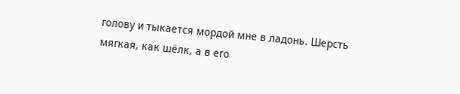голову и тыкается мордой мне в ладонь. Шерсть мягкая, как шёлк, а в его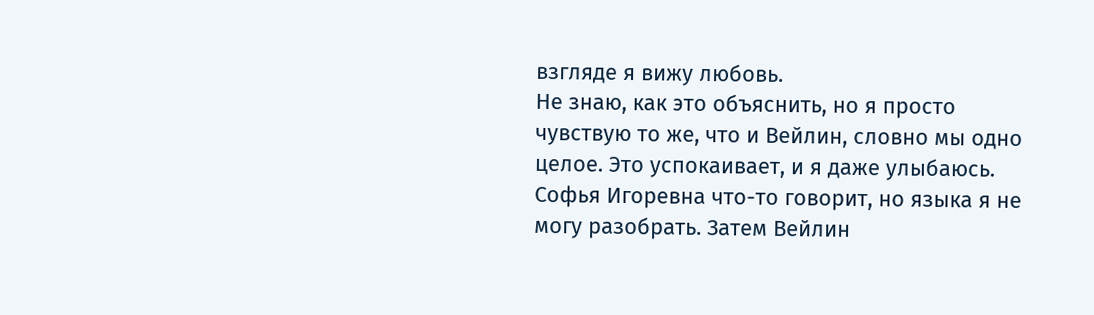взгляде я вижу любовь.
Не знаю, как это объяснить, но я просто чувствую то же, что и Вейлин, словно мы одно целое. Это успокаивает, и я даже улыбаюсь.
Софья Игоревна что-то говорит, но языка я не могу разобрать. Затем Вейлин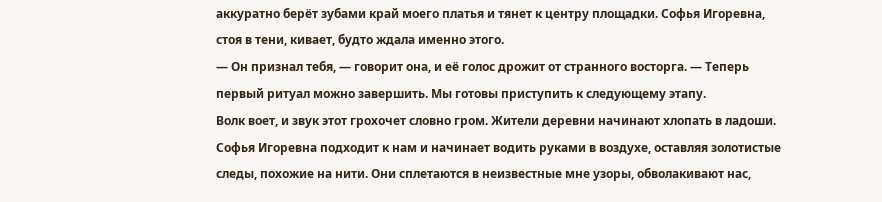аккуратно берёт зубами край моего платья и тянет к центру площадки. Софья Игоревна, стоя в тени, кивает, будто ждала именно этого.
— Он признал тебя, — говорит она, и её голос дрожит от странного восторга. — Теперь первый ритуал можно завершить. Мы готовы приступить к следующему этапу.
Волк воет, и звук этот грохочет словно гром. Жители деревни начинают хлопать в ладоши.
Софья Игоревна подходит к нам и начинает водить руками в воздухе, оставляя золотистые следы, похожие на нити. Они сплетаются в неизвестные мне узоры, обволакивают нас,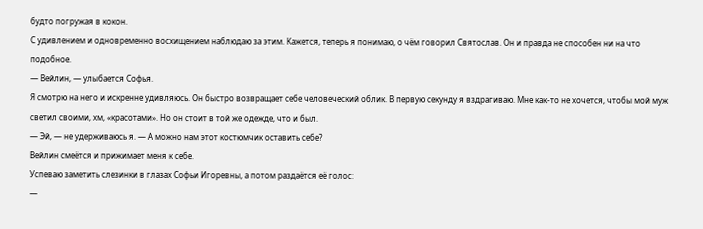будто погружая в кокон.
С удивлением и одновременно восхищением наблюдаю за этим. Кажется, теперь я понимаю, о чём говорил Святослав. Он и правда не способен ни на что подобное.
— Вейлин, — улыбается Софья.
Я смотрю на него и искренне удивляюсь. Он быстро возвращает себе человеческий облик. В первую секунду я вздрагиваю. Мне как-то не хочется, чтобы мой муж светил своими, хм, «красотами». Но он стоит в той же одежде, что и был.
— Эй, — не удерживаюсь я. — А можно нам этот костюмчик оставить себе?
Вейлин смеётся и прижимает меня к себе.
Успеваю заметить слезинки в глазах Софьи Игоревны, а потом раздаётся её голос:
—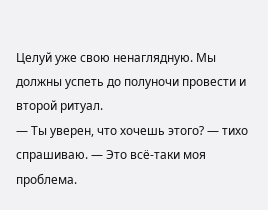Целуй уже свою ненаглядную. Мы должны успеть до полуночи провести и второй ритуал.
— Ты уверен, что хочешь этого? — тихо спрашиваю. — Это всё-таки моя проблема.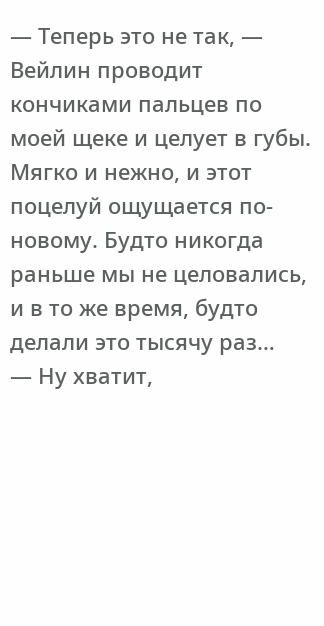— Теперь это не так, — Вейлин проводит кончиками пальцев по моей щеке и целует в губы.
Мягко и нежно, и этот поцелуй ощущается по-новому. Будто никогда раньше мы не целовались, и в то же время, будто делали это тысячу раз…
— Ну хватит,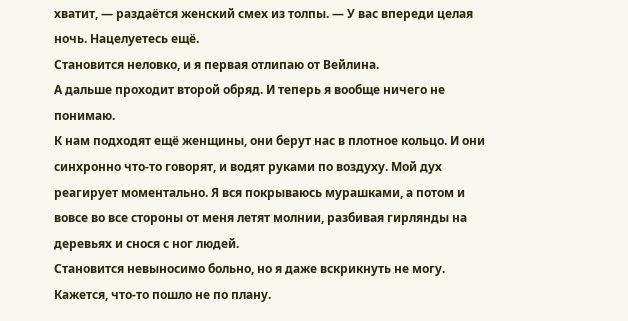хватит, — раздаётся женский смех из толпы. — У вас впереди целая ночь. Нацелуетесь ещё.
Становится неловко, и я первая отлипаю от Вейлина.
А дальше проходит второй обряд. И теперь я вообще ничего не понимаю.
К нам подходят ещё женщины, они берут нас в плотное кольцо. И они синхронно что-то говорят, и водят руками по воздуху. Мой дух реагирует моментально. Я вся покрываюсь мурашками, а потом и вовсе во все стороны от меня летят молнии, разбивая гирлянды на деревьях и снося с ног людей.
Становится невыносимо больно, но я даже вскрикнуть не могу. Кажется, что-то пошло не по плану.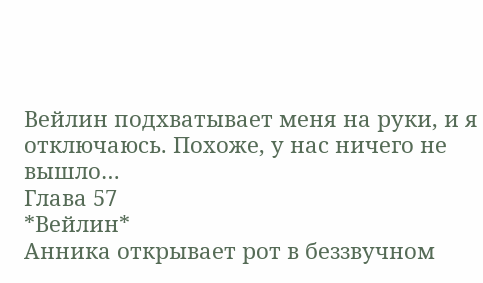Вейлин подхватывает меня на руки, и я отключаюсь. Похоже, у нас ничего не вышло…
Глава 57
*Вейлин*
Анника открывает рот в беззвучном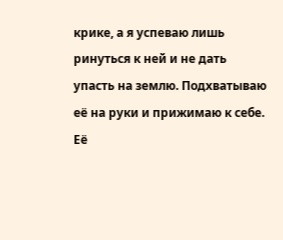крике, а я успеваю лишь ринуться к ней и не дать упасть на землю. Подхватываю её на руки и прижимаю к себе.
Её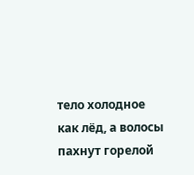тело холодное как лёд, а волосы пахнут горелой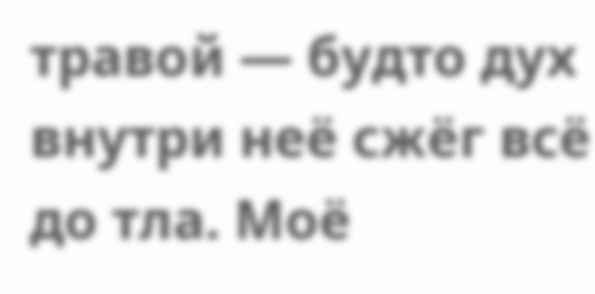травой — будто дух внутри неё сжёг всё до тла. Моё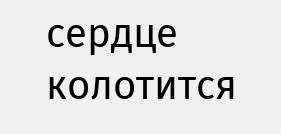сердце колотится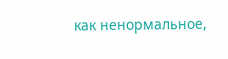как ненормальное,